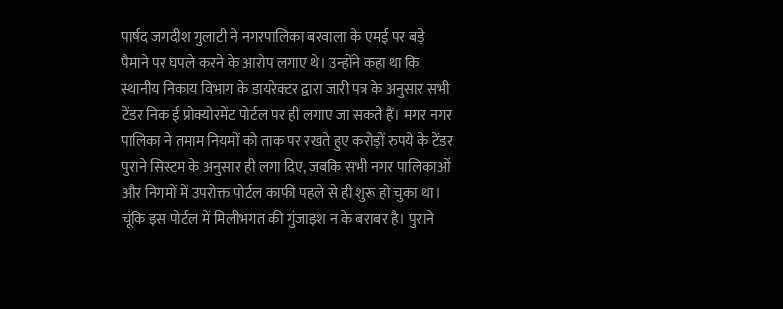पार्षद जगदीश गुलाटी ने नगरपालिका बरवाला के एमई पर बड़े पैमाने पर घपले करने के आरोप लगाए थे। उन्होंने कहा था कि स्थानीय निकाय विभाग के डायरेक्टर द्वारा जारी पत्र के अनुसार सभी टेंडर निक ई प्रोक्योरमेंट पोर्टल पर ही लगाए जा सकते हैं। मगर नगर पालिका ने तमाम नियमों को ताक पर रखते हुए करोड़ों रुपये के टेंडर पुराने सिस्टम के अनुसार ही लगा दिए, जबकि सभी नगर पालिकाओं और निगमों में उपरोक्त पोर्टल काफी पहले से ही शुरू हो चुका था।
चूंकि इस पोर्टल में मिलीभगत की गुंजाइश न के बराबर है। पुराने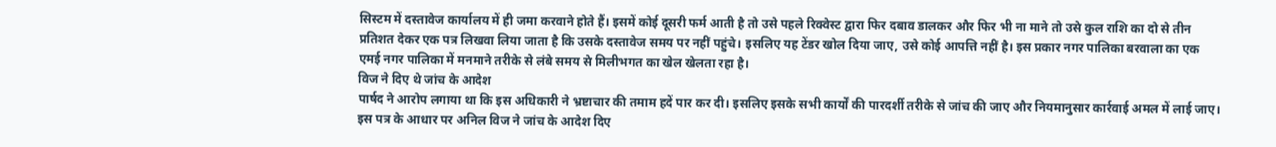सिस्टम में दस्तावेज कार्यालय में ही जमा करवाने होते हैं। इसमें कोई दूसरी फर्म आती है तो उसे पहले रिक्वेस्ट द्वारा फिर दबाव डालकर और फिर भी ना माने तो उसे कुल राशि का दो से तीन प्रतिशत देकर एक पत्र लिखवा लिया जाता है कि उसके दस्तावेज समय पर नहीं पहुंचे। इसलिए यह टेंडर खोल दिया जाए, उसे कोई आपत्ति नहीं है। इस प्रकार नगर पालिका बरवाला का एक एमई नगर पालिका में मनमाने तरीके से लंबे समय से मिलीभगत का खेल खेलता रहा है।
विज ने दिए थे जांच के आदेश
पार्षद ने आरोप लगाया था कि इस अधिकारी ने भ्रष्टाचार की तमाम हदें पार कर दी। इसलिए इसके सभी कार्यों की पारदर्शी तरीके से जांच की जाए और नियमानुसार कार्रवाई अमल में लाई जाए। इस पत्र के आधार पर अनिल विज ने जांच के आदेश दिए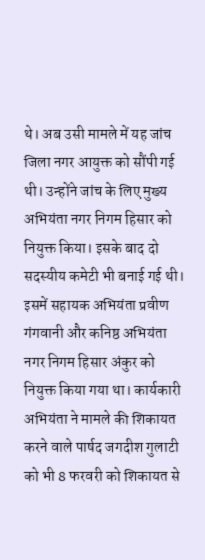थे। अब उसी मामले में यह जांच जिला नगर आयुक्त को सौंपी गई थी। उन्होंने जांच के लिए मुख्य अभियंता नगर निगम हिसार को नियुक्त किया। इसके बाद दो सदस्यीय कमेटी भी बनाई गई थी। इसमें सहायक अभियंता प्रवीण गंगवानी और कनिष्ठ अभियंता नगर निगम हिसार अंकुर को नियुक्त किया गया था। कार्यकारी अभियंता ने मामले की शिकायत करने वाले पार्षद जगदीश गुलाटी को भी 8 फरवरी को शिकायत से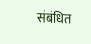संबंधित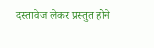दस्तावेज लेकर प्रस्तुत होने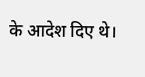के आदेश दिए थे।